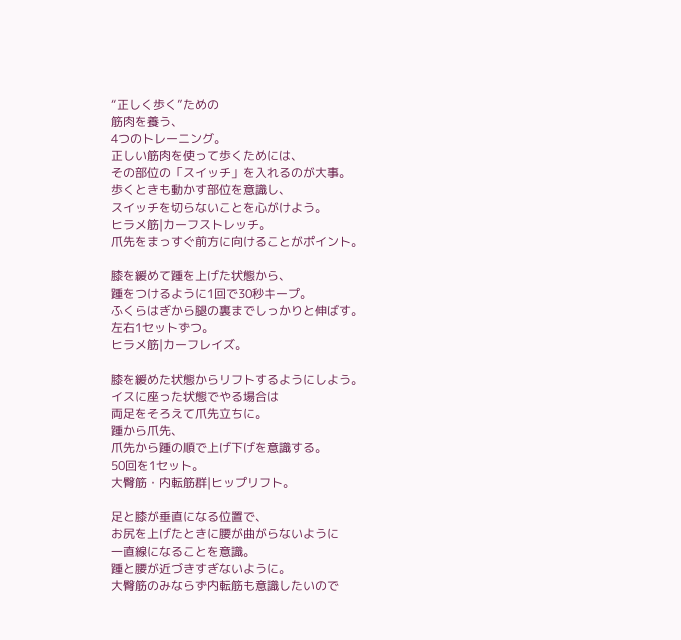“正しく歩く”ための
筋肉を養う、
4つのトレーニング。
正しい筋肉を使って歩くためには、
その部位の「スイッチ」を入れるのが大事。
歩くときも動かす部位を意識し、
スイッチを切らないことを心がけよう。
ヒラメ筋|カーフストレッチ。
爪先をまっすぐ前方に向けることがポイント。

膝を緩めて踵を上げた状態から、
踵をつけるように1回で30秒キープ。
ふくらはぎから腿の裏までしっかりと伸ばす。
左右1セットずつ。
ヒラメ筋|カーフレイズ。

膝を緩めた状態からリフトするようにしよう。
イスに座った状態でやる場合は
両足をそろえて爪先立ちに。
踵から爪先、
爪先から踵の順で上げ下げを意識する。
50回を1セット。
大臀筋・内転筋群|ヒップリフト。

足と膝が垂直になる位置で、
お尻を上げたときに腰が曲がらないように
一直線になることを意識。
踵と腰が近づきすぎないように。
大臀筋のみならず内転筋も意識したいので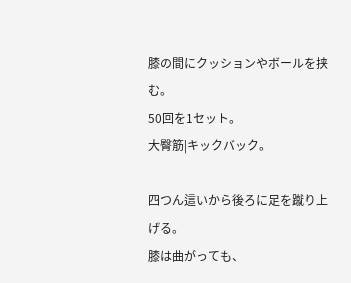膝の間にクッションやボールを挟む。
50回を1セット。
大臀筋|キックバック。

四つん這いから後ろに足を蹴り上げる。
膝は曲がっても、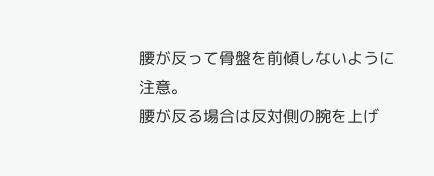腰が反って骨盤を前傾しないように注意。
腰が反る場合は反対側の腕を上げ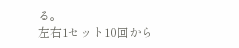る。
左右1セット10回から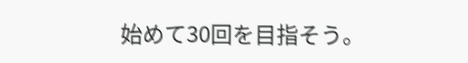始めて30回を目指そう。